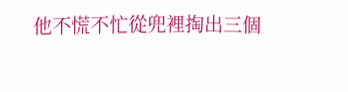他不慌不忙從兜裡掏出三個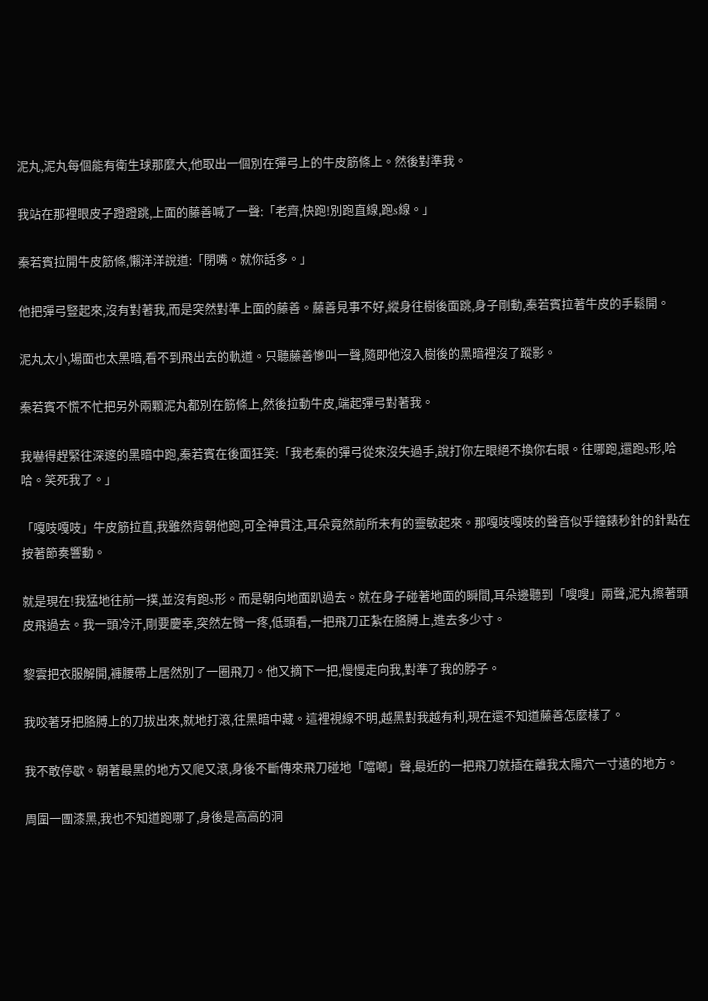泥丸,泥丸每個能有衛生球那麼大,他取出一個別在彈弓上的牛皮筋條上。然後對準我。

我站在那裡眼皮子蹬蹬跳,上面的藤善喊了一聲:「老齊,快跑!別跑直線,跑s線。」

秦若賓拉開牛皮筋條,懶洋洋說道:「閉嘴。就你話多。」

他把彈弓豎起來,沒有對著我,而是突然對準上面的藤善。藤善見事不好,縱身往樹後面跳,身子剛動,秦若賓拉著牛皮的手鬆開。

泥丸太小,場面也太黑暗,看不到飛出去的軌道。只聽藤善慘叫一聲,隨即他沒入樹後的黑暗裡沒了蹤影。

秦若賓不慌不忙把另外兩顆泥丸都別在筋條上,然後拉動牛皮,端起彈弓對著我。

我嚇得趕緊往深邃的黑暗中跑,秦若賓在後面狂笑:「我老秦的彈弓從來沒失過手,說打你左眼絕不換你右眼。往哪跑,還跑s形,哈哈。笑死我了。」

「嘎吱嘎吱」牛皮筋拉直,我雖然背朝他跑,可全神貫注,耳朵竟然前所未有的靈敏起來。那嘎吱嘎吱的聲音似乎鐘錶秒針的針點在按著節奏響動。

就是現在!我猛地往前一撲,並沒有跑s形。而是朝向地面趴過去。就在身子碰著地面的瞬間,耳朵邊聽到「嗖嗖」兩聲,泥丸擦著頭皮飛過去。我一頭冷汗,剛要慶幸,突然左臂一疼,低頭看,一把飛刀正紮在胳膊上,進去多少寸。

黎雲把衣服解開,褲腰帶上居然別了一圈飛刀。他又摘下一把,慢慢走向我,對準了我的脖子。

我咬著牙把胳膊上的刀拔出來,就地打滾,往黑暗中藏。這裡視線不明,越黑對我越有利,現在還不知道藤善怎麼樣了。

我不敢停歇。朝著最黑的地方又爬又滾,身後不斷傳來飛刀碰地「噹啷」聲,最近的一把飛刀就插在離我太陽穴一寸遠的地方。

周圍一團漆黑,我也不知道跑哪了,身後是高高的洞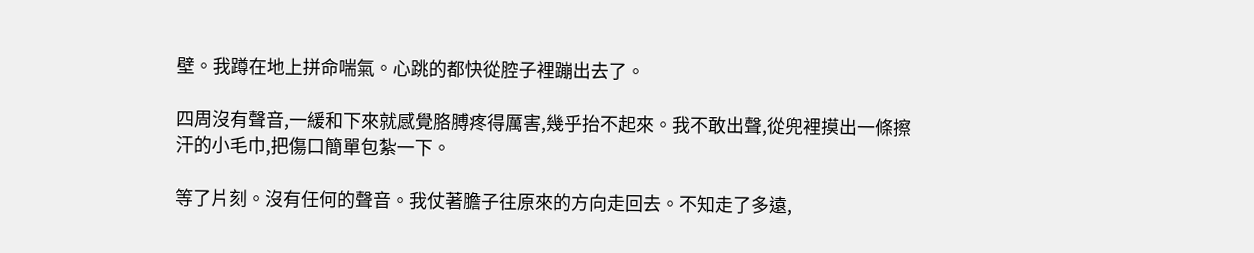壁。我蹲在地上拼命喘氣。心跳的都快從腔子裡蹦出去了。

四周沒有聲音,一緩和下來就感覺胳膊疼得厲害,幾乎抬不起來。我不敢出聲,從兜裡摸出一條擦汗的小毛巾,把傷口簡單包紮一下。

等了片刻。沒有任何的聲音。我仗著膽子往原來的方向走回去。不知走了多遠,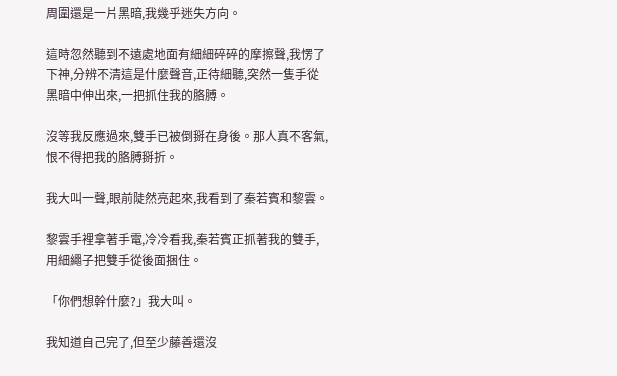周圍還是一片黑暗,我幾乎迷失方向。

這時忽然聽到不遠處地面有細細碎碎的摩擦聲,我愣了下神,分辨不清這是什麼聲音,正待細聽,突然一隻手從黑暗中伸出來,一把抓住我的胳膊。

沒等我反應過來,雙手已被倒掰在身後。那人真不客氣,恨不得把我的胳膊掰折。

我大叫一聲,眼前陡然亮起來,我看到了秦若賓和黎雲。

黎雲手裡拿著手電,冷冷看我,秦若賓正抓著我的雙手,用細繩子把雙手從後面捆住。

「你們想幹什麼?」我大叫。

我知道自己完了,但至少藤善還沒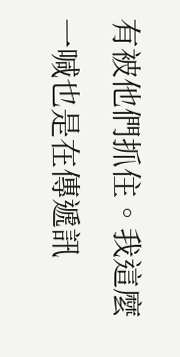有被他們抓住。我這麼一喊也是在傳遞訊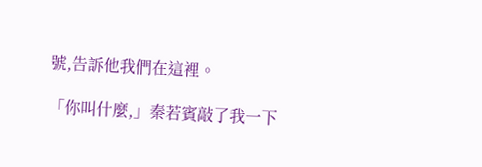號,告訴他我們在這裡。

「你叫什麼,」秦若賓敲了我一下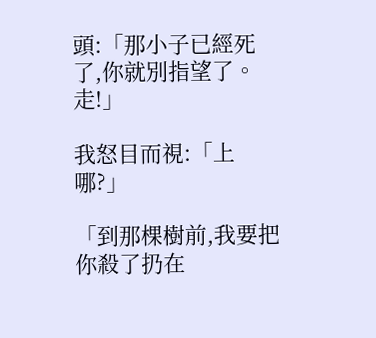頭:「那小子已經死了,你就別指望了。走!」

我怒目而視:「上哪?」

「到那棵樹前,我要把你殺了扔在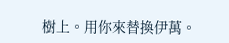樹上。用你來替換伊萬。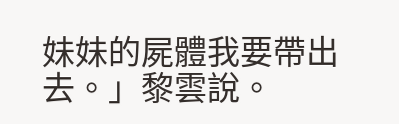妹妹的屍體我要帶出去。」黎雲說。